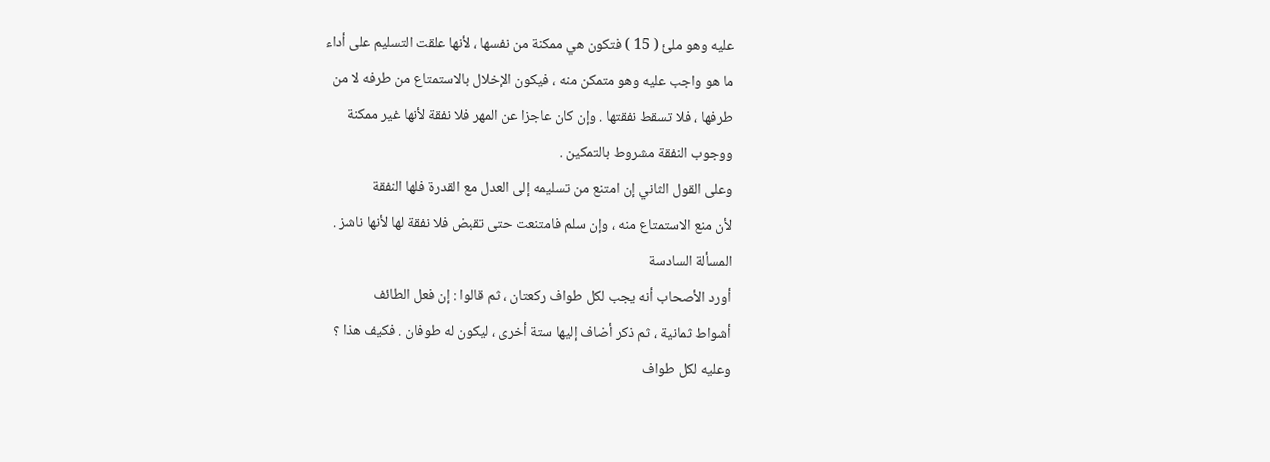عليه وهو ملئ ( 15 ) فتكون هي ممكنة من نفسها ، لأنها علقت التسليم على أداء
ما هو واجب عليه وهو متمكن منه ، فيكون الإخلال بالاستمتاع من طرفه لا من
طرفها ، فلا تسقط نفقتها . وإن كان عاجزا عن المهر فلا نفقة لأنها غير ممكنة
ووجوب النفقة مشروط بالتمكين .
وعلى القول الثاني إن امتنع من تسليمه إلى العدل مع القدرة فلها النفقة
لأن منع الاستمتاع منه ، وإن سلم فامتنعت حتى تقبض فلا نفقة لها لأنها ناشز .
المسألة السادسة
أورد الأصحاب أنه يجب لكل طواف ركعتان ، ثم قالوا : إن فعل الطائف
أشواط ثمانية ، ثم ذكر أضاف إليها ستة أخرى ، ليكون له طوفان . فكيف هذا ؟
وعليه لكل طواف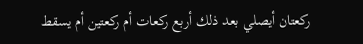ركعتان أيصلي بعد ذلك أربع ركعات أم ركعتين أم يسقط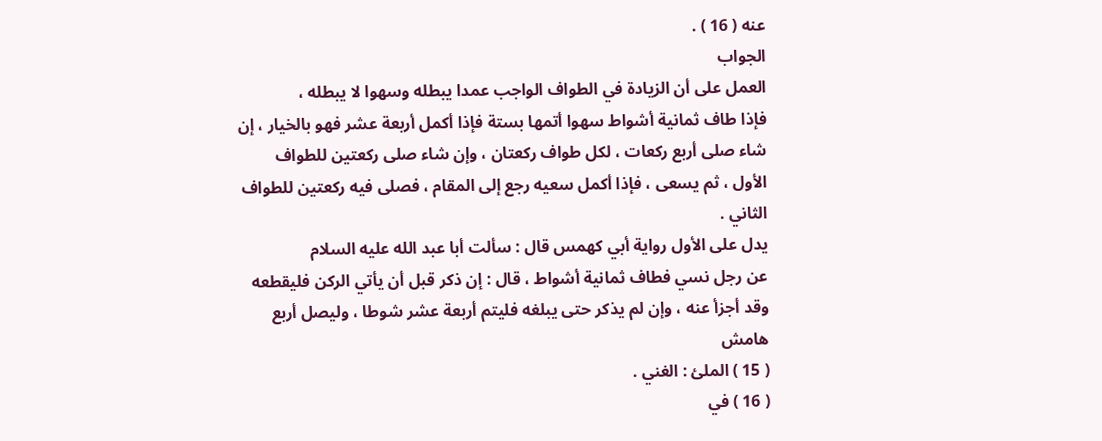عنه ( 16 ) .
الجواب
العمل على أن الزيادة في الطواف الواجب عمدا يبطله وسهوا لا يبطله ،
فإذا طاف ثمانية أشواط سهوا أتمها بستة فإذا أكمل أربعة عشر فهو بالخيار ، إن
شاء صلى أربع ركعات ، لكل طواف ركعتان ، وإن شاء صلى ركعتين للطواف
الأول ، ثم يسعى ، فإذا أكمل سعيه رجع إلى المقام ، فصلى فيه ركعتين للطواف
الثاني .
يدل على الأول رواية أبي كهمس قال : سألت أبا عبد الله عليه السلام
عن رجل نسي فطاف ثمانية أشواط ، قال : إن ذكر قبل أن يأتي الركن فليقطعه
وقد أجزأ عنه ، وإن لم يذكر حتى يبلغه فليتم أربعة عشر شوطا ، وليصل أربع
هامش
( 15 ) الملئ : الغني .
( 16 ) في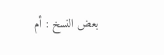بعض النسخ : أم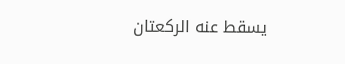يسقط عنه الركعتان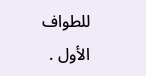للطواف الأول .